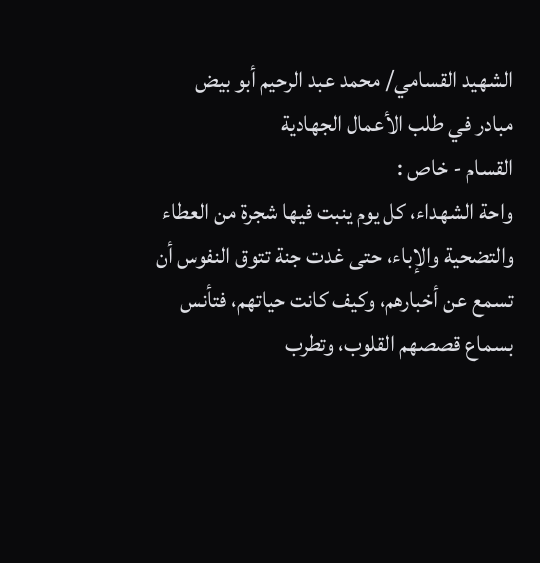الشهيد القسامي/ محمد عبد الرحيم أبو بيض
مبادر في طلب الأعمال الجهادية
القسام - خاص :
واحة الشهداء، كل يوم ينبت فيها شجرة من العطاء والتضحية والإباء، حتى غدت جنة تتوق النفوس أن تسمع عن أخبارهم، وكيف كانت حياتهم، فتأنس بسماع قصصهم القلوب، وتطرب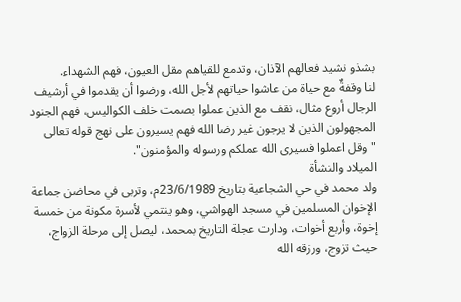بشذو نشيد فعالهم الآذان، وتدمع للقياهم مقل العيون، فهم الشهداء.
لنا وقفةٌ مع حياة من عاشوا حياتهم لأجل الله، ورضوا أن يقدموا في أرشيف الرجال أروع مثال، نقف مع الذين عملوا بصمت خلف الكواليس، فهم الجنود المجهولون الذين لا يرجون غير رضا الله فهم يسيرون على نهج قوله تعالى "وقل اعملوا فسيرى الله عملكم ورسوله والمؤمنون".
الميلاد والنشأة
ولد محمد في حي الشجاعية بتاريخ 23/6/1989م، وتربى في محاضن جماعة الإخوان المسلمين في مسجد الهواشي، وهو ينتمي لأسرة مكونة من خمسة إخوة، وأربع أخوات، ودارت عجلة التاريخ بمحمد، ليصل إلى مرحلة الزواج، حيث تزوج، ورزقه الله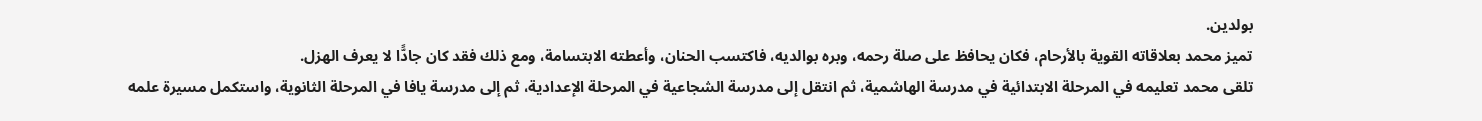بولدين.
تميز محمد بعلاقاته القوية بالأرحام، فكان يحافظ على صلة رحمه، وبره بوالديه، فاكتسب الحنان، وأعطته الابتسامة، ومع ذلك فقد كان جادًّا لا يعرف الهزل.
تلقى محمد تعليمه في المرحلة الابتدائية في مدرسة الهاشمية، ثم انتقل إلى مدرسة الشجاعية في المرحلة الإعدادية، ثم إلى مدرسة يافا في المرحلة الثانوية، واستكمل مسيرة علمه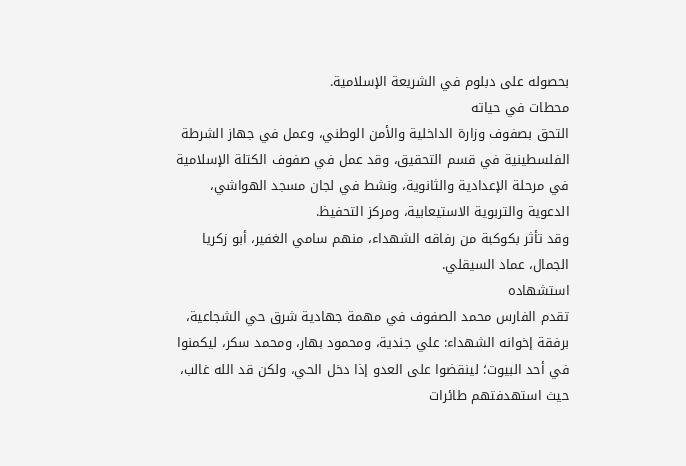بحصوله على دبلوم في الشريعة الإسلامية.
محطات في حياته
التحق بصفوف وزارة الداخلية والأمن الوطني، وعمل في جهاز الشرطة الفلسطينية في قسم التحقيق، وقد عمل في صفوف الكتلة الإسلامية في مرحلة الإعدادية والثانوية، ونشط في لجان مسجد الهواشي، الدعوية والتربوية الاستيعابية، ومركز التحفيظ.
وقد تأثر بكوكبة من رفاقه الشهداء، منهم سامي الغفير، أبو زكريا الجمال، عماد السيقلي.
استشهاده
تقدم الفارس محمد الصفوف في مهمة جهادية شرق حي الشجاعية، برفقة إخوانه الشهداء: علي جندية، ومحمود بهار، ومحمد سكر، ليكمنوا في أحد البيوت؛ لينقضوا على العدو إذا دخل الحي، ولكن قد الله غالب، حيث استهدفتهم طائرات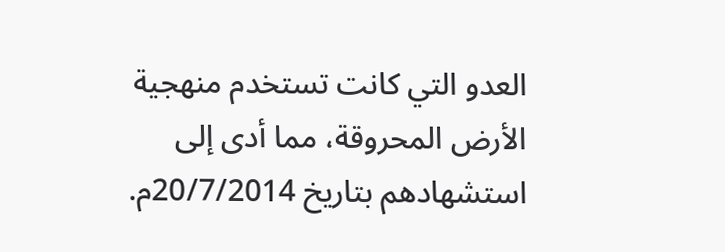العدو التي كانت تستخدم منهجية الأرض المحروقة، مما أدى إلى استشهادهم بتاريخ 20/7/2014م.